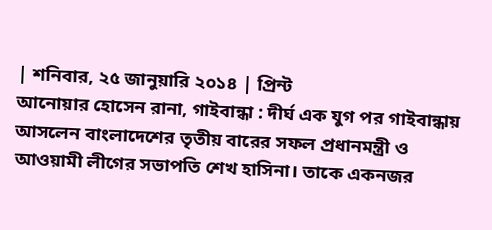| শনিবার, ২৫ জানুয়ারি ২০১৪ | প্রিন্ট
আনোয়ার হোসেন রানা, গাইবান্ধা : দীর্ঘ এক যুগ পর গাইবান্ধায় আসলেন বাংলাদেশের তৃতীয় বারের সফল প্রধানমন্ত্রী ও আওয়ামী লীগের সভাপতি শেখ হাসিনা। তাকে একনজর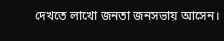দেখতে লাখো জনতা জনসভায় আসেন।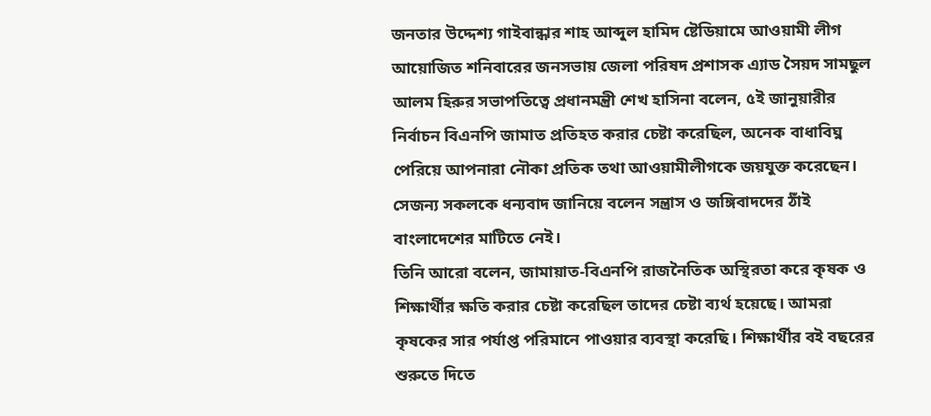জনতার উদ্দেশ্য গাইবান্ধার শাহ আব্দুল হামিদ ষ্টেডিয়ামে আওয়ামী লীগ আয়োজিত শনিবারের জনসভায় জেলা পরিষদ প্রশাসক এ্যাড সৈয়দ সামছুল আলম হিরুর সভাপতিত্বে প্রধানমন্ত্রী শেখ হাসিনা বলেন, ৫ই জানুয়ারীর নির্বাচন বিএনপি জামাত প্রতিহত করার চেষ্টা করেছিল, অনেক বাধাবিঘ্ন পেরিয়ে আপনারা নৌকা প্রতিক তথা আওয়ামীলীগকে জয়যুক্ত করেছেন। সেজন্য সকলকে ধন্যবাদ জানিয়ে বলেন সন্ত্রাস ও জঙ্গিবাদদের ঠাঁই বাংলাদেশের মাটিতে নেই।
তিনি আরো বলেন, জামায়াত-বিএনপি রাজনৈতিক অস্থিরতা করে কৃষক ও শিক্ষার্থীর ক্ষতি করার চেষ্টা করেছিল তাদের চেষ্টা ব্যর্থ হয়েছে। আমরা কৃষকের সার পর্যাপ্ত পরিমানে পাওয়ার ব্যবস্থা করেছি। শিক্ষার্থীর বই বছরের শুরুতে দিতে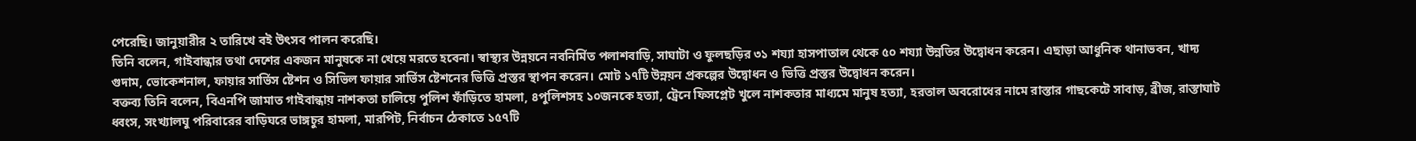পেরেছি। জানুয়ারীর ২ তারিখে বই উৎসব পালন করেছি।
তিনি বলেন, গাইবান্ধার তথা দেশের একজন মানুষকে না খেয়ে মরতে হবেনা। স্বাস্থ্যর উন্নয়নে নবনির্মিত পলাশবাড়ি, সাঘাটা ও ফুলছড়ির ৩১ শয্যা হাসপাতাল থেকে ৫০ শয্যা উন্নতির উদ্বোধন করেন। এছাড়া আধুনিক থানাভবন, খাদ্য গুদাম, ভোকেশনাল, ফায়ার সার্ভিস ষ্টেশন ও সিভিল ফায়ার সার্ভিস ষ্টেশনের ভিত্তি প্রস্তর স্থাপন করেন। মোট ১৭টি উন্নয়ন প্রকল্পের উদ্বোধন ও ভিত্তি প্রস্তর উদ্বোধন করেন।
বক্তব্য তিনি বলেন, বিএনপি জামাত গাইবান্ধায় নাশকতা চালিয়ে পুলিশ ফাঁড়িতে হামলা, ৪পুলিশসহ ১০জনকে হত্যা, ট্রেনে ফিসপ্লেট খুলে নাশকতার মাধ্যমে মানুষ হত্যা, হরতাল অবরোধের নামে রাস্তার গাছকেটে সাবাড়, ব্রীজ, রাস্তাঘাট ধ্বংস, সংখ্যালঘু পরিবারের বাড়িঘরে ভাঙ্গচুর হামলা, মারপিট, নির্বাচন ঠেকাতে ১৫৭টি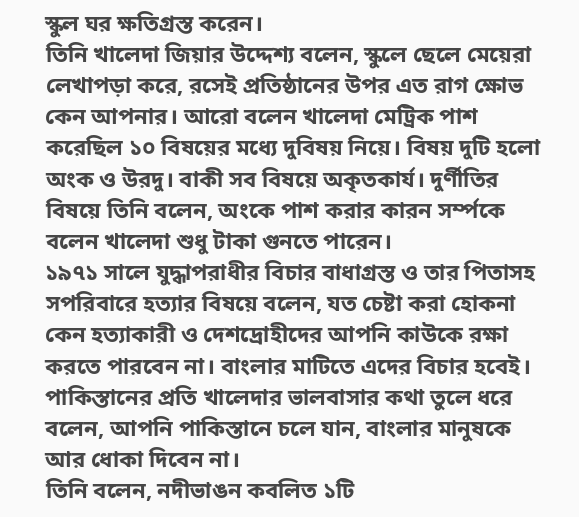স্কুল ঘর ক্ষতিগ্রস্ত করেন।
তিনি খালেদা জিয়ার উদ্দেশ্য বলেন, স্কুলে ছেলে মেয়েরা লেখাপড়া করে, রসেই প্রতিষ্ঠানের উপর এত রাগ ক্ষোভ কেন আপনার। আরো বলেন খালেদা মেট্রিক পাশ করেছিল ১০ বিষয়ের মধ্যে দুবিষয় নিয়ে। বিষয় দুটি হলো অংক ও উরদু। বাকী সব বিষয়ে অকৃতকার্য। দুর্ণীতির বিষয়ে তিনি বলেন, অংকে পাশ করার কারন সর্ম্পকে বলেন খালেদা শুধু টাকা গুনতে পারেন।
১৯৭১ সালে যুদ্ধাপরাধীর বিচার বাধাগ্রস্ত ও তার পিতাসহ সপরিবারে হত্যার বিষয়ে বলেন, যত চেষ্টা করা হোকনা কেন হত্যাকারী ও দেশদ্রোহীদের আপনি কাউকে রক্ষা করতে পারবেন না। বাংলার মাটিতে এদের বিচার হবেই।
পাকিস্তানের প্রতি খালেদার ভালবাসার কথা তুলে ধরে বলেন, আপনি পাকিস্তানে চলে যান, বাংলার মানুষকে আর ধোকা দিবেন না।
তিনি বলেন, নদীভাঙন কবলিত ১টি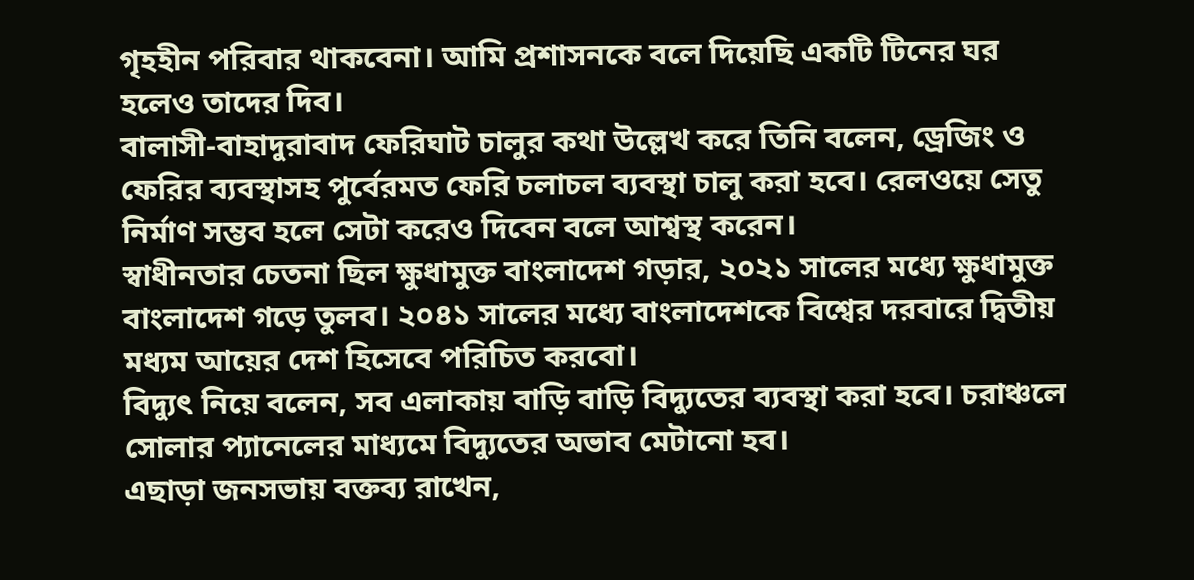গৃহহীন পরিবার থাকবেনা। আমি প্রশাসনকে বলে দিয়েছি একটি টিনের ঘর হলেও তাদের দিব।
বালাসী-বাহাদুরাবাদ ফেরিঘাট চালুর কথা উল্লেখ করে তিনি বলেন, ড্রেজিং ও ফেরির ব্যবস্থাসহ পুর্বেরমত ফেরি চলাচল ব্যবস্থা চালু করা হবে। রেলওয়ে সেতু নির্মাণ সম্ভব হলে সেটা করেও দিবেন বলে আশ্বস্থ করেন।
স্বাধীনতার চেতনা ছিল ক্ষুধামুক্ত বাংলাদেশ গড়ার, ২০২১ সালের মধ্যে ক্ষুধামুক্ত বাংলাদেশ গড়ে তুলব। ২০৪১ সালের মধ্যে বাংলাদেশকে বিশ্বের দরবারে দ্বিতীয় মধ্যম আয়ের দেশ হিসেবে পরিচিত করবো।
বিদ্যুৎ নিয়ে বলেন, সব এলাকায় বাড়ি বাড়ি বিদ্যুতের ব্যবস্থা করা হবে। চরাঞ্চলে সোলার প্যানেলের মাধ্যমে বিদ্যুতের অভাব মেটানো হব।
এছাড়া জনসভায় বক্তব্য রাখেন,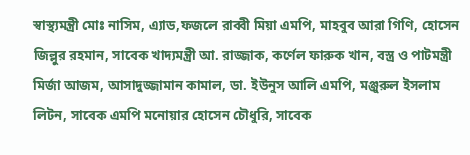স্বাস্থ্যমন্ত্রী মোঃ নাসিম, এ্যাড,ফজলে রাব্বী মিয়া এমপি, মাহবুব আরা গিণি, হোসেন জিল্লুর রহমান, সাবেক খাদ্যমন্ত্রী আ. রাজ্জাক, কর্ণেল ফারুক খান, বস্ত্র ও পাটমন্ত্রী মির্জা আজম, আসাদুজ্জামান কামাল, ডা. ইউনুস আলি এমপি, মঞ্জুরুল ইসলাম লিটন, সাবেক এমপি মনোয়ার হোসেন চৌধুরি, সাবেক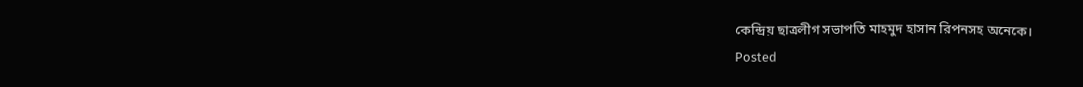কেন্দ্রিয় ছাত্রলীগ সভাপতি মাহমুদ হাসান রিপনসহ অনেকে।
Posted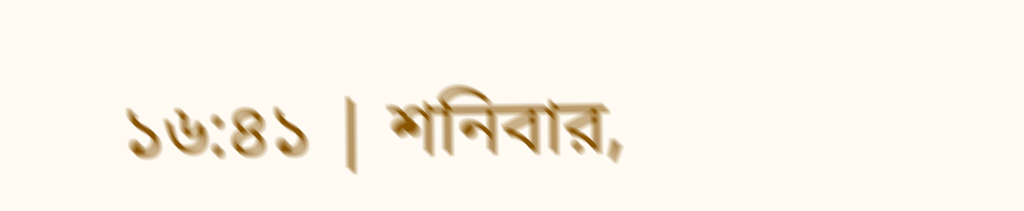১৬:৪১ | শনিবার,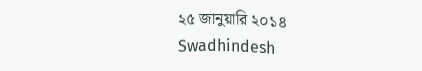২৫ জানুয়ারি ২০১৪
Swadhindesh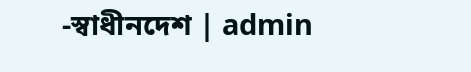-স্বাধীনদেশ | admin